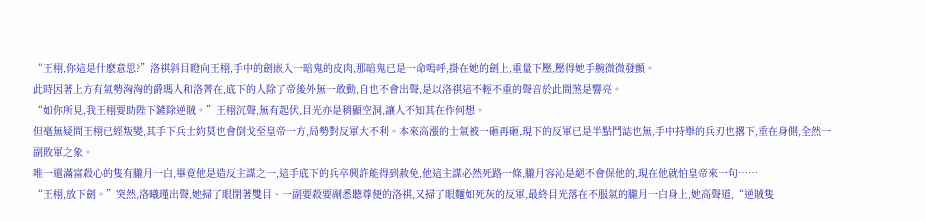“王栩,你這是什麽意思?”洛祺斜目瞪向王栩,手中的劍嵌入一暗鬼的皮肉,那暗鬼已是一命嗚呼,掛在她的劍上,重量下壓,壓得她手腕微微發顫。
此時因著上方有氣勢洶洶的爵瑪人和洛菁在,底下的人除了帝後外無一敢動,自也不會出聲,是以洛祺這不輕不重的聲音於此間煞是響亮。
“如你所見,我王栩要助陛下鏟除逆賊。”王栩沉聲,無有起伏,目光亦是稍顯空洞,讓人不知其在作何想。
但毫無疑問王栩已經叛變,其手下兵士約莫也會倒戈至皇帝一方,局勢對反軍大不利。本來高漲的士氣被一砸再砸,現下的反軍已是半點鬥誌也無,手中持舉的兵刃也撂下,垂在身側,全然一副敗軍之象。
唯一還滿富殺心的隻有朧月一白,畢竟他是造反主謀之一,這手底下的兵卒興許能得到赦免,他這主謀必然死路一條,朧月容沁是絕不會保他的,現在他就怕皇帝來一句……
“王栩,放下劍。”突然,洛曦瑾出聲,她掃了眼閉著雙目、一副要殺要剮悉聽尊便的洛祺,又掃了眼麵如死灰的反軍,最終目光落在不服氣的朧月一白身上,她高聲道,“逆賊隻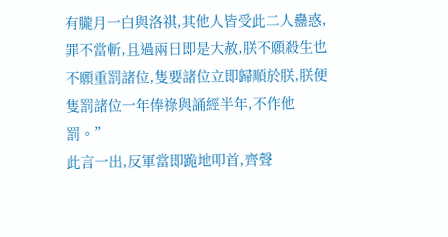有朧月一白與洛祺,其他人皆受此二人蠱惑,罪不當斬,且過兩日即是大赦,朕不願殺生也不願重罰諸位,隻要諸位立即歸順於朕,朕便隻罰諸位一年俸祿與誦經半年,不作他罰。”
此言一出,反軍當即跪地叩首,齊聲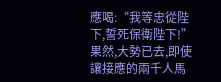應喝:“我等忠從陛下,誓死保衛陛下!”
果然,大勢已去,即使讓接應的兩千人馬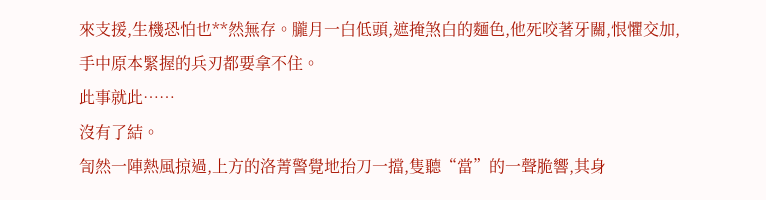來支援,生機恐怕也**然無存。朧月一白低頭,遮掩煞白的麵色,他死咬著牙關,恨懼交加,手中原本緊握的兵刃都要拿不住。
此事就此……
沒有了結。
訇然一陣熱風掠過,上方的洛菁警覺地抬刀一擋,隻聽“當”的一聲脆響,其身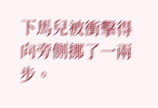下馬兒被衝擊得向旁側挪了一兩步。